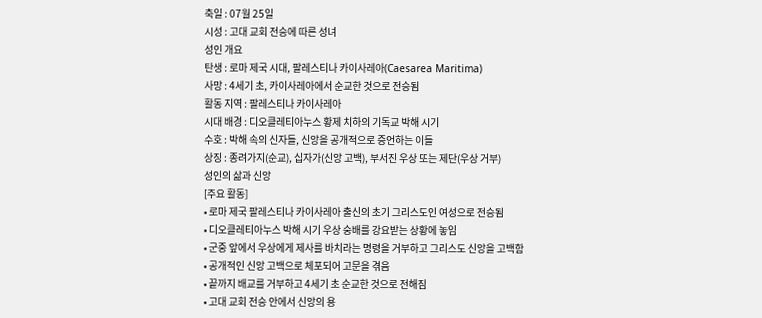축일 : 07월 25일
시성 : 고대 교회 전승에 따른 성녀
성인 개요
탄생 : 로마 제국 시대, 팔레스티나 카이사레아(Caesarea Maritima)
사망 : 4세기 초, 카이사레아에서 순교한 것으로 전승됨
활동 지역 : 팔레스티나 카이사레아
시대 배경 : 디오클레티아누스 황제 치하의 기독교 박해 시기
수호 : 박해 속의 신자들, 신앙을 공개적으로 증언하는 이들
상징 : 종려가지(순교), 십자가(신앙 고백), 부서진 우상 또는 제단(우상 거부)
성인의 삶과 신앙
[주요 활동]
• 로마 제국 팔레스티나 카이사레아 출신의 초기 그리스도인 여성으로 전승됨
• 디오클레티아누스 박해 시기 우상 숭배를 강요받는 상황에 놓임
• 군중 앞에서 우상에게 제사를 바치라는 명령을 거부하고 그리스도 신앙을 고백함
• 공개적인 신앙 고백으로 체포되어 고문을 겪음
• 끝까지 배교를 거부하고 4세기 초 순교한 것으로 전해짐
• 고대 교회 전승 안에서 신앙의 용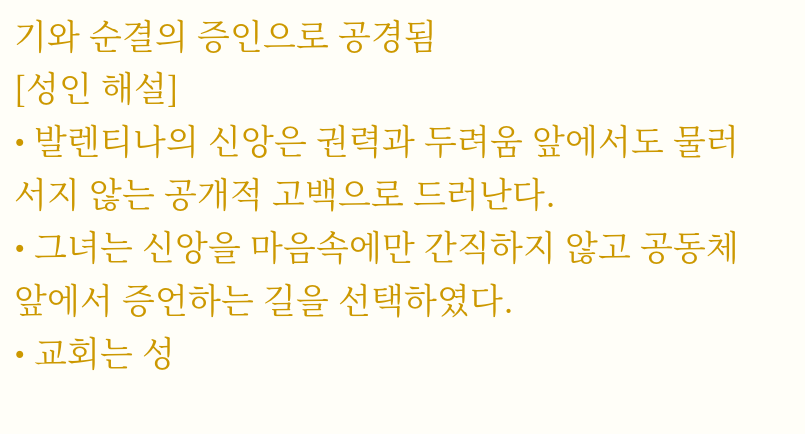기와 순결의 증인으로 공경됨
[성인 해설]
• 발렌티나의 신앙은 권력과 두려움 앞에서도 물러서지 않는 공개적 고백으로 드러난다.
• 그녀는 신앙을 마음속에만 간직하지 않고 공동체 앞에서 증언하는 길을 선택하였다.
• 교회는 성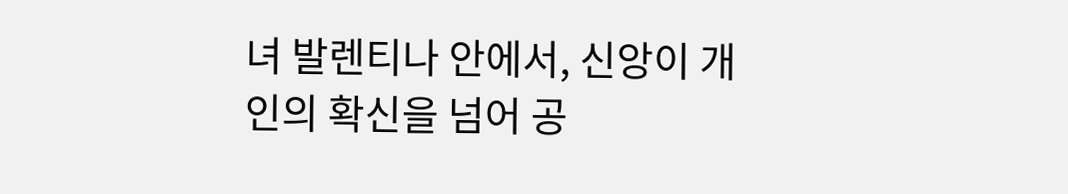녀 발렌티나 안에서, 신앙이 개인의 확신을 넘어 공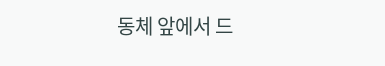동체 앞에서 드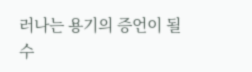러나는 용기의 증언이 될 수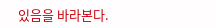있음을 바라본다.